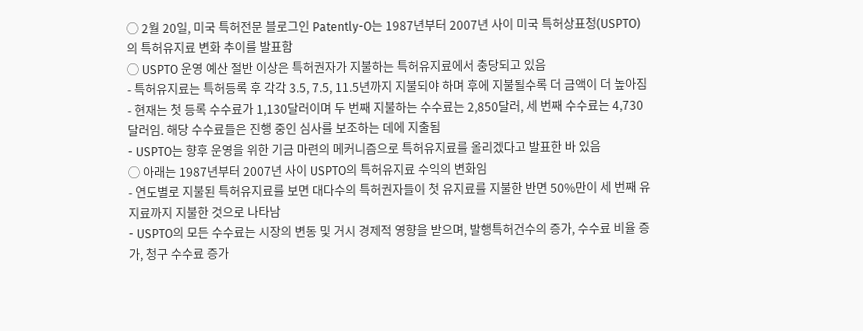◯ 2월 20일, 미국 특허전문 블로그인 Patently-O는 1987년부터 2007년 사이 미국 특허상표청(USPTO)의 특허유지료 변화 추이를 발표함
◯ USPTO 운영 예산 절반 이상은 특허권자가 지불하는 특허유지료에서 충당되고 있음
- 특허유지료는 특허등록 후 각각 3.5, 7.5, 11.5년까지 지불되야 하며 후에 지불될수록 더 금액이 더 높아짐
- 현재는 첫 등록 수수료가 1,130달러이며 두 번째 지불하는 수수료는 2,850달러, 세 번째 수수료는 4,730달러임. 해당 수수료들은 진행 중인 심사를 보조하는 데에 지출됨
- USPTO는 향후 운영을 위한 기금 마련의 메커니즘으로 특허유지료를 올리겠다고 발표한 바 있음
◯ 아래는 1987년부터 2007년 사이 USPTO의 특허유지료 수익의 변화임
- 연도별로 지불된 특허유지료를 보면 대다수의 특허권자들이 첫 유지료를 지불한 반면 50%만이 세 번째 유지료까지 지불한 것으로 나타남
- USPTO의 모든 수수료는 시장의 변동 및 거시 경제적 영향을 받으며, 발행특허건수의 증가, 수수료 비율 증가, 청구 수수료 증가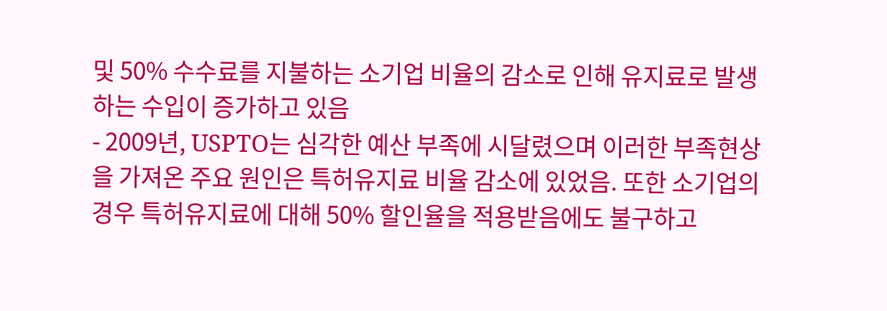및 50% 수수료를 지불하는 소기업 비율의 감소로 인해 유지료로 발생하는 수입이 증가하고 있음
- 2009년, USPTO는 심각한 예산 부족에 시달렸으며 이러한 부족현상을 가져온 주요 원인은 특허유지료 비율 감소에 있었음. 또한 소기업의 경우 특허유지료에 대해 50% 할인율을 적용받음에도 불구하고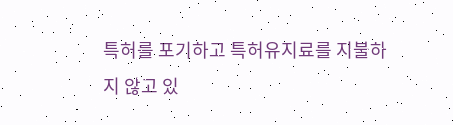특허를 포기하고 특허유지료를 지불하지 않고 있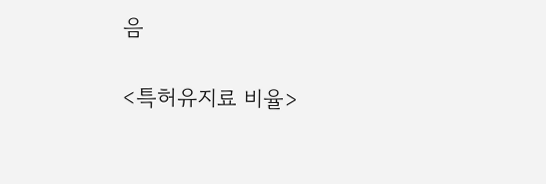음

<특허유지료 비율>